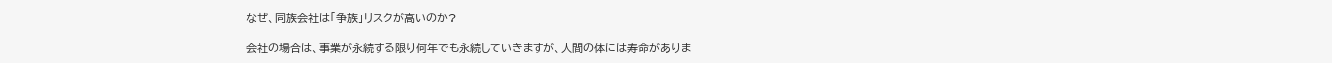なぜ、同族会社は「争族」リスクが高いのか?

会社の場合は、事業が永続する限り何年でも永続していきますが、人間の体には寿命がありま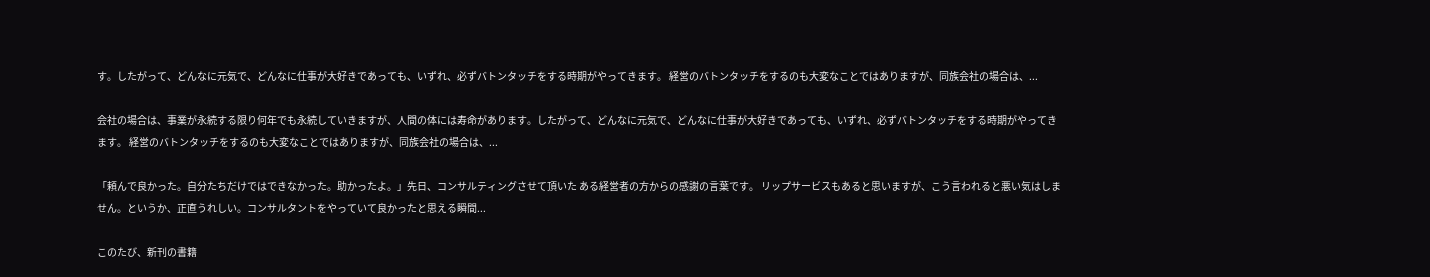す。したがって、どんなに元気で、どんなに仕事が大好きであっても、いずれ、必ずバトンタッチをする時期がやってきます。 経営のバトンタッチをするのも大変なことではありますが、同族会社の場合は、...

会社の場合は、事業が永続する限り何年でも永続していきますが、人間の体には寿命があります。したがって、どんなに元気で、どんなに仕事が大好きであっても、いずれ、必ずバトンタッチをする時期がやってきます。 経営のバトンタッチをするのも大変なことではありますが、同族会社の場合は、...

「頼んで良かった。自分たちだけではできなかった。助かったよ。」先日、コンサルティングさせて頂いた ある経営者の方からの感謝の言葉です。 リップサービスもあると思いますが、こう言われると悪い気はしません。というか、正直うれしい。コンサルタントをやっていて良かったと思える瞬間...

このたび、新刊の書籍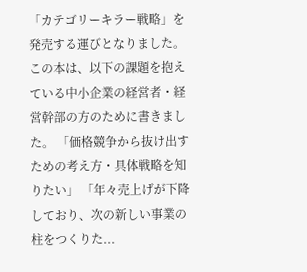「カテゴリーキラー戦略」を発売する運びとなりました。 この本は、以下の課題を抱えている中小企業の経営者・経営幹部の方のために書きました。 「価格競争から抜け出すための考え方・具体戦略を知りたい」 「年々売上げが下降しており、次の新しい事業の柱をつくりた...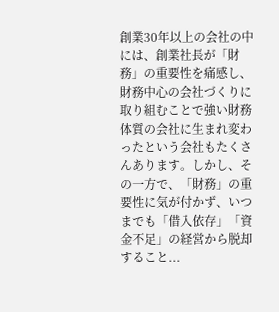創業30年以上の会社の中には、創業社長が「財務」の重要性を痛感し、財務中心の会社づくりに取り組むことで強い財務体質の会社に生まれ変わったという会社もたくさんあります。しかし、その一方で、「財務」の重要性に気が付かず、いつまでも「借入依存」「資金不足」の経営から脱却すること...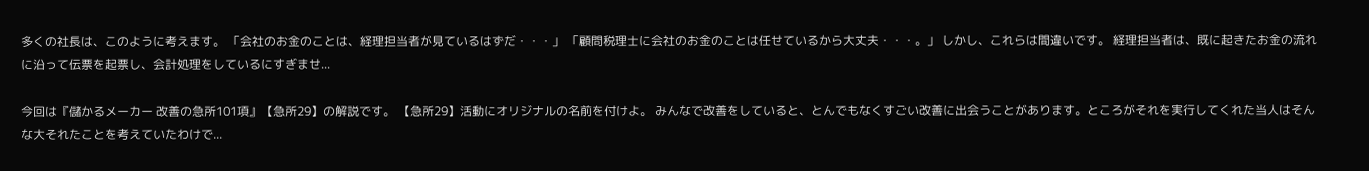多くの社長は、このように考えます。 「会社のお金のことは、経理担当者が見ているはずだ・・・」 「顧問税理士に会社のお金のことは任せているから大丈夫・・・。」 しかし、これらは間違いです。 経理担当者は、既に起きたお金の流れに沿って伝票を起票し、会計処理をしているにすぎませ...

今回は『儲かるメーカー 改善の急所101項』【急所29】の解説です。 【急所29】活動にオリジナルの名前を付けよ。 みんなで改善をしていると、とんでもなくすごい改善に出会うことがあります。ところがそれを実行してくれた当人はそんな大それたことを考えていたわけで...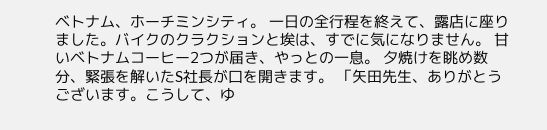ベトナム、ホーチミンシティ。 一日の全行程を終えて、露店に座りました。バイクのクラクションと埃は、すでに気になりません。 甘いベトナムコーヒー2つが届き、やっとの一息。 夕焼けを眺め数分、緊張を解いたS社長が口を開きます。 「矢田先生、ありがとうございます。こうして、ゆ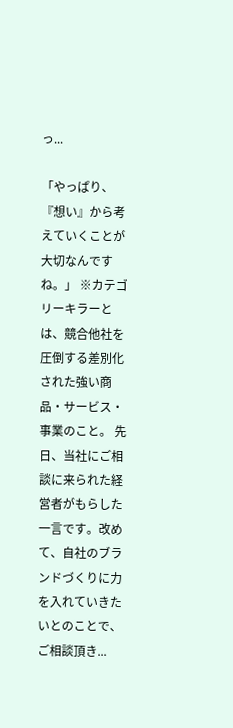っ...

「やっぱり、『想い』から考えていくことが大切なんですね。」 ※カテゴリーキラーとは、競合他社を圧倒する差別化された強い商品・サービス・事業のこと。 先日、当社にご相談に来られた経営者がもらした一言です。改めて、自社のブランドづくりに力を入れていきたいとのことで、ご相談頂き...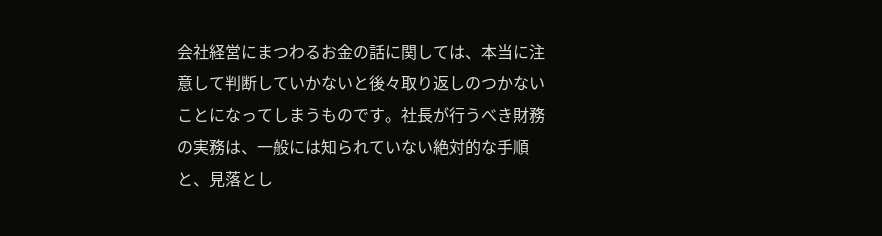会社経営にまつわるお金の話に関しては、本当に注意して判断していかないと後々取り返しのつかないことになってしまうものです。社長が行うべき財務の実務は、一般には知られていない絶対的な手順と、見落とし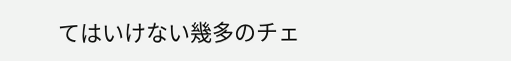てはいけない幾多のチェ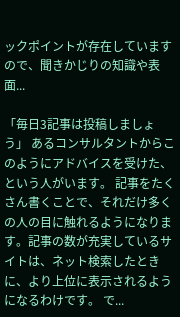ックポイントが存在していますので、聞きかじりの知識や表面...

「毎日3記事は投稿しましょう」 あるコンサルタントからこのようにアドバイスを受けた、という人がいます。 記事をたくさん書くことで、それだけ多くの人の目に触れるようになります。記事の数が充実しているサイトは、ネット検索したときに、より上位に表示されるようになるわけです。 で...